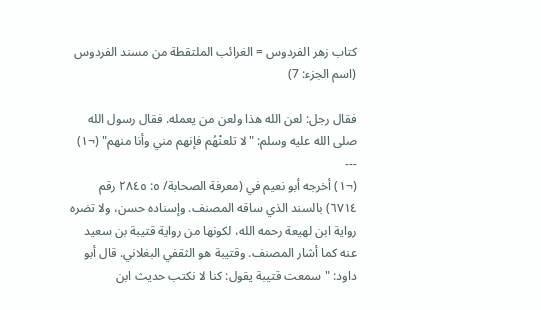كتاب زهر الفردوس = الغرائب الملتقطة من مسند الفردوس (اسم الجزء: 7)

فقال رجل: لعن الله هذا ولعن من يعمله. فقال رسول الله صلى الله عليه وسلم: "لا تلعنْهُم فإنهم مني وأنا منهم" (¬١)
---
(¬١) أخرجه أبو نعيم في (معرفة الصحابة/ ٥: ٢٨٤٥ رقم ٦٧١٤) بالسند الذي ساقه المصنف. وإسناده حسن، ولا تضره رواية ابن لهيعة رحمه الله، لكونها من رواية قتيبة بن سعيد عنه كما أشار المصنف. وقتيبة هو الثقفي البغلاني. قال أبو داود: "سمعت قتيبة يقول: كنا لا نكتب حديث ابن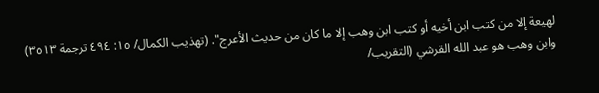لهيعة إلا من كتب ابن أخيه أو كتب ابن وهب إلا ما كان من حديث الأعرج". (تهذيب الكمال/ ١٥: ٤٩٤ ترجمة ٣٥١٣) وابن وهب هو عبد الله القرشي (التقريب/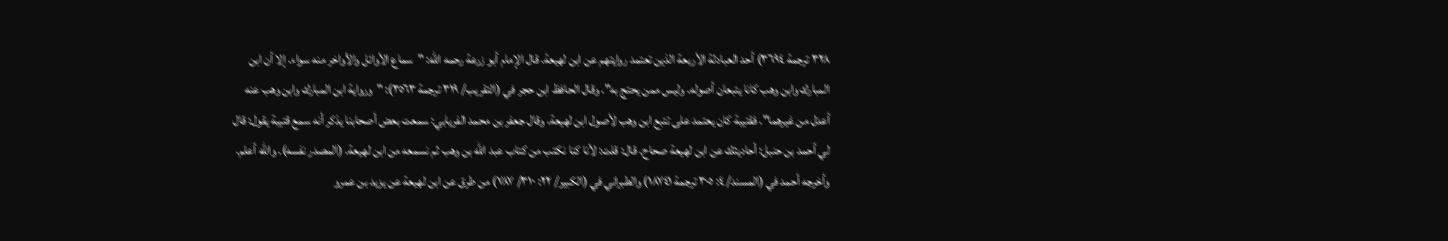٣٢٨ ترجمة ٣٦٩٤) أحد العبادلة الأربعة الذين تعتمد روايتهم عن ابن لهيعة. قال الإمام أبو زرعة رحمه الله: "سماع الأوائل والأواخر منه سواء. إلا أن ابن المبارك وابن وهب كانا يتبعان أصوله. وليس ممن يحتج به". وقال الحافظ ابن حجر في (التقريب/ ٣١٩ ترجمة ٣٥٦٣): "ورواية ابن المبارك وابن وهب عنه أعدل من غيرهما". فقتيبة كان يعتمد على تتبع ابن وهب لأصول ابن لهيعة. وقال جعفر بن محمد الفريابي: سمعت بعض أصحابنا يذكر أنه سمع قتيبة يقول: قال لي أحمد بن حنبل: أحاديثك عن ابن لهيعة صحاح. قال: قلت: لأنا كنا نكتب من كتاب عبد الله بن وهب ثم نسمعه من ابن لهيعة. (المصدر نفسه). والله أعلم.
وأخرجه أحمد في (المسند/ ٤: ٣٠٥ ترجمة ١٨٧٤١) والطبراني في (الكبير/ ٢٢: ٣١٠/ ٧٨٧) من طرق عن ابن لهيعة عن يزيد بن عمرو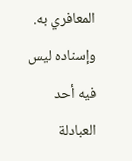المعافري به.
وإسناده ليس فيه أحد العبادلة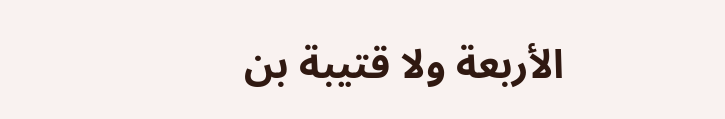الأربعة ولا قتيبة بن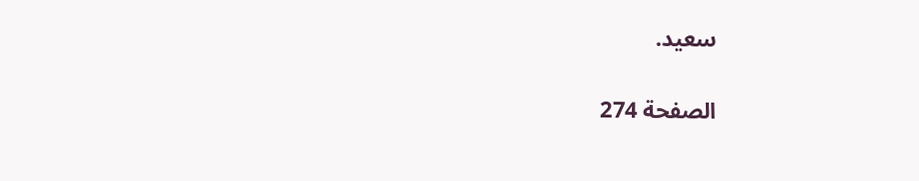سعيد.

الصفحة 274